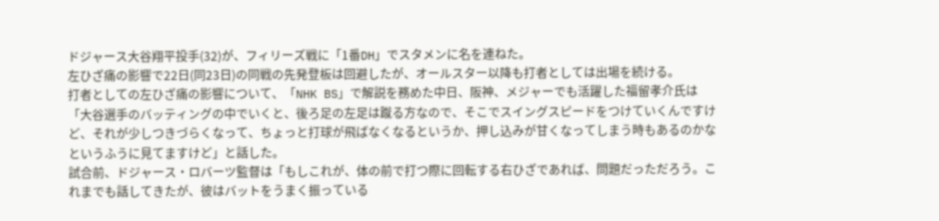ドジャース大谷翔平投手(32)が、フィリーズ戦に「1番DH」でスタメンに名を連ねた。
左ひざ痛の影響で22日(同23日)の同戦の先発登板は回避したが、オールスター以降も打者としては出場を続ける。
打者としての左ひざ痛の影響について、「NHK BS」で解説を務めた中日、阪神、メジャーでも活躍した福留孝介氏は「大谷選手のバッティングの中でいくと、後ろ足の左足は蹴る方なので、そこでスイングスピードをつけていくんですけど、それが少しつきづらくなって、ちょっと打球が飛ばなくなるというか、押し込みが甘くなってしまう時もあるのかなというふうに見てますけど」と話した。
試合前、ドジャース・ロバーツ監督は「もしこれが、体の前で打つ際に回転する右ひざであれば、問題だっただろう。これまでも話してきたが、彼はバットをうまく振っている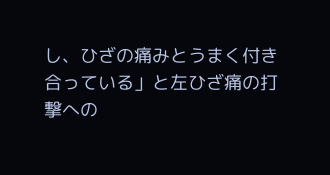し、ひざの痛みとうまく付き合っている」と左ひざ痛の打撃への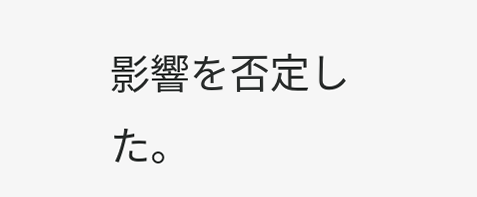影響を否定した。